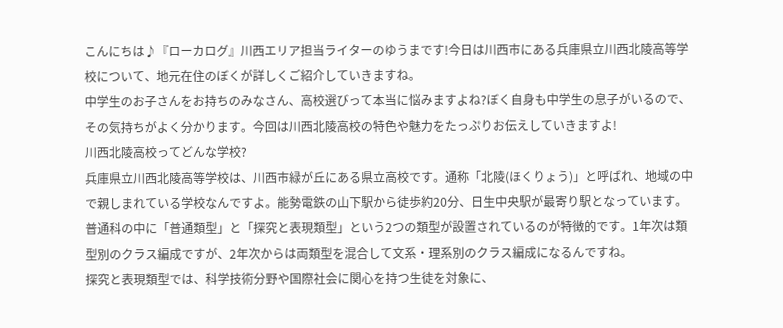こんにちは♪『ローカログ』川西エリア担当ライターのゆうまです!今日は川西市にある兵庫県立川西北陵高等学校について、地元在住のぼくが詳しくご紹介していきますね。
中学生のお子さんをお持ちのみなさん、高校選びって本当に悩みますよね?ぼく自身も中学生の息子がいるので、その気持ちがよく分かります。今回は川西北陵高校の特色や魅力をたっぷりお伝えしていきますよ!
川西北陵高校ってどんな学校?
兵庫県立川西北陵高等学校は、川西市緑が丘にある県立高校です。通称「北陵(ほくりょう)」と呼ばれ、地域の中で親しまれている学校なんですよ。能勢電鉄の山下駅から徒歩約20分、日生中央駅が最寄り駅となっています。
普通科の中に「普通類型」と「探究と表現類型」という2つの類型が設置されているのが特徴的です。1年次は類型別のクラス編成ですが、2年次からは両類型を混合して文系・理系別のクラス編成になるんですね。
探究と表現類型では、科学技術分野や国際社会に関心を持つ生徒を対象に、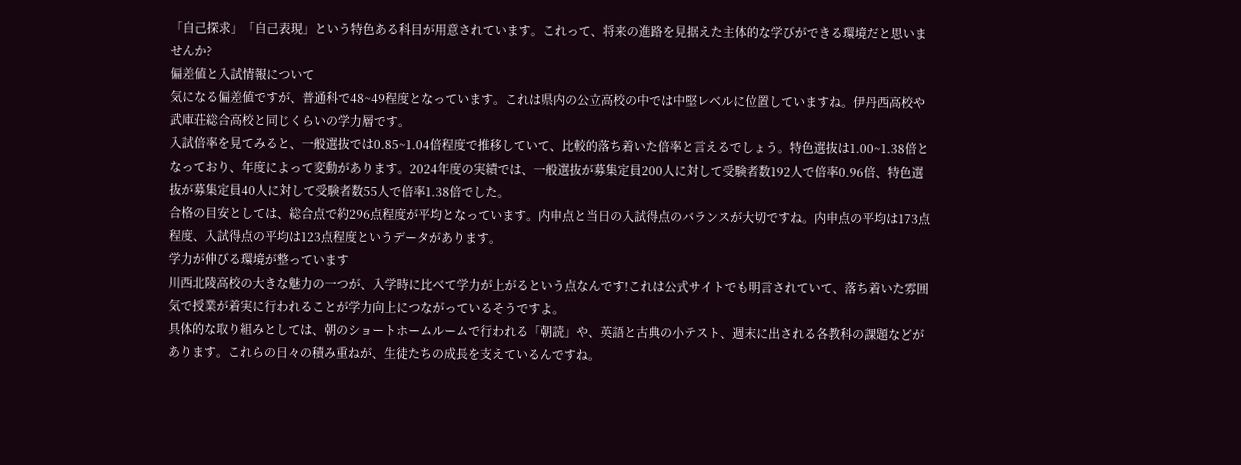「自己探求」「自己表現」という特色ある科目が用意されています。これって、将来の進路を見据えた主体的な学びができる環境だと思いませんか?
偏差値と入試情報について
気になる偏差値ですが、普通科で48~49程度となっています。これは県内の公立高校の中では中堅レベルに位置していますね。伊丹西高校や武庫荘総合高校と同じくらいの学力層です。
入試倍率を見てみると、一般選抜では0.85~1.04倍程度で推移していて、比較的落ち着いた倍率と言えるでしょう。特色選抜は1.00~1.38倍となっており、年度によって変動があります。2024年度の実績では、一般選抜が募集定員200人に対して受験者数192人で倍率0.96倍、特色選抜が募集定員40人に対して受験者数55人で倍率1.38倍でした。
合格の目安としては、総合点で約296点程度が平均となっています。内申点と当日の入試得点のバランスが大切ですね。内申点の平均は173点程度、入試得点の平均は123点程度というデータがあります。
学力が伸びる環境が整っています
川西北陵高校の大きな魅力の一つが、入学時に比べて学力が上がるという点なんです!これは公式サイトでも明言されていて、落ち着いた雰囲気で授業が着実に行われることが学力向上につながっているそうですよ。
具体的な取り組みとしては、朝のショートホームルームで行われる「朝読」や、英語と古典の小テスト、週末に出される各教科の課題などがあります。これらの日々の積み重ねが、生徒たちの成長を支えているんですね。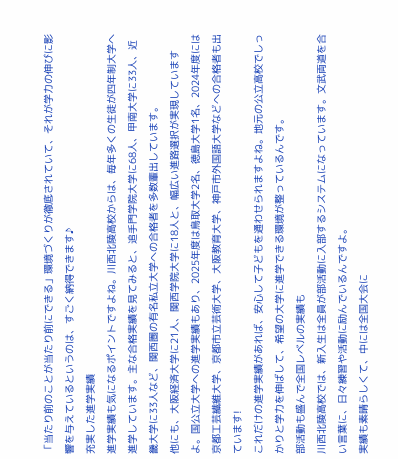「当たり前のことが当たり前にできる」環境づくりが徹底されていて、それが学力の伸びに影響を与えているというのは、すごく納得できます♪
充実した進学実績
進学実績も気になるポイントですよね。川西北陵高校からは、毎年多くの生徒が四年制大学へ進学しています。主な合格実績を見てみると、追手門学院大学に68人、甲南大学に33人、近畿大学に33人など、関西圏の有名私立大学への合格者を多数輩出しています。
他にも、大阪経済大学に21人、関西学院大学に18人と、幅広い進路選択が実現していますよ。国公立大学への進学実績もあり、2025年度は鳥取大学2名、徳島大学1名、2024年度には京都工芸繊維大学、京都市立芸術大学、大阪教育大学、神戸市外国語大学などへの合格者も出ています!
これだけの進学実績があれば、安心して子どもを通わせられますよね。地元の公立高校でしっかりと学力を伸ばして、希望の大学に進学できる環境が整っているんです。
部活動も盛んで全国レベルの実績も
川西北陵高校では、新入生は全員が部活動に入部するシステムになっています。文武両道を合い言葉に、日々練習や活動に励んでいるんですよ。
実績も素晴らしくて、中には全国大会に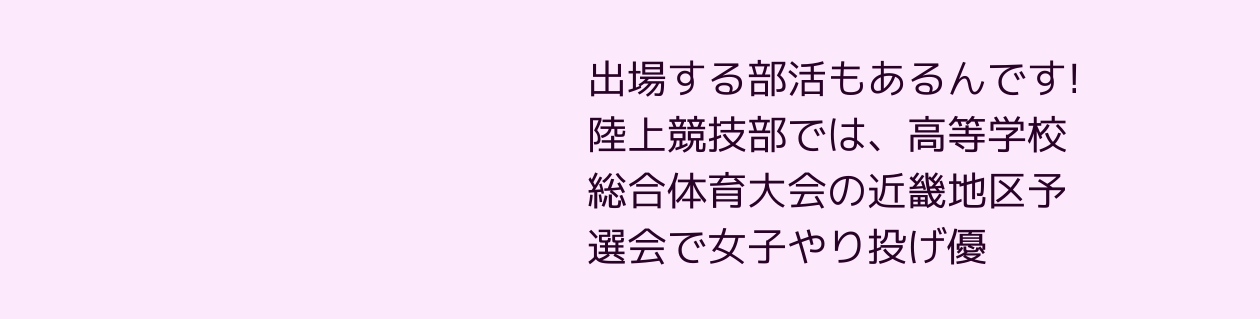出場する部活もあるんです!陸上競技部では、高等学校総合体育大会の近畿地区予選会で女子やり投げ優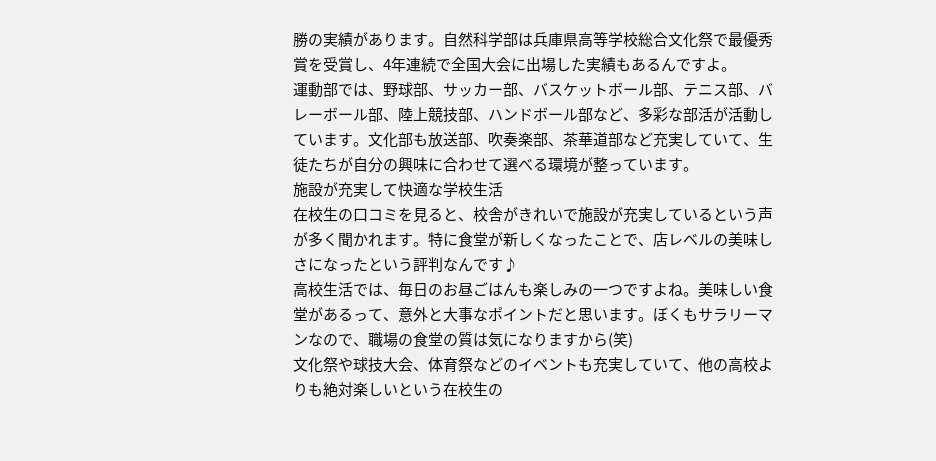勝の実績があります。自然科学部は兵庫県高等学校総合文化祭で最優秀賞を受賞し、4年連続で全国大会に出場した実績もあるんですよ。
運動部では、野球部、サッカー部、バスケットボール部、テニス部、バレーボール部、陸上競技部、ハンドボール部など、多彩な部活が活動しています。文化部も放送部、吹奏楽部、茶華道部など充実していて、生徒たちが自分の興味に合わせて選べる環境が整っています。
施設が充実して快適な学校生活
在校生の口コミを見ると、校舎がきれいで施設が充実しているという声が多く聞かれます。特に食堂が新しくなったことで、店レベルの美味しさになったという評判なんです♪
高校生活では、毎日のお昼ごはんも楽しみの一つですよね。美味しい食堂があるって、意外と大事なポイントだと思います。ぼくもサラリーマンなので、職場の食堂の質は気になりますから(笑)
文化祭や球技大会、体育祭などのイベントも充実していて、他の高校よりも絶対楽しいという在校生の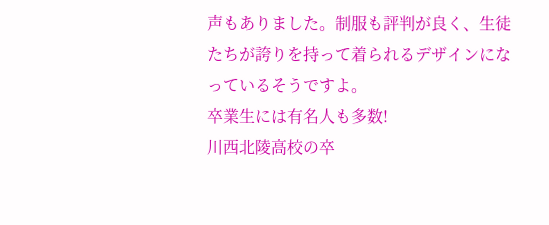声もありました。制服も評判が良く、生徒たちが誇りを持って着られるデザインになっているそうですよ。
卒業生には有名人も多数!
川西北陵高校の卒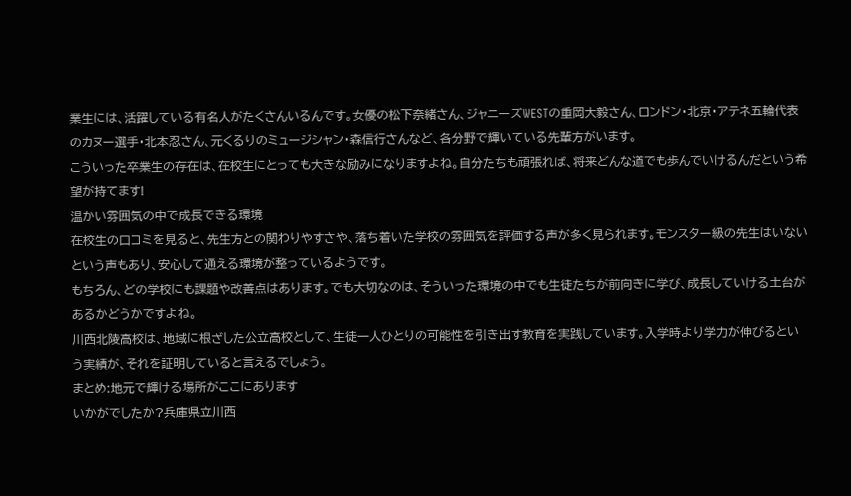業生には、活躍している有名人がたくさんいるんです。女優の松下奈緒さん、ジャニーズWESTの重岡大毅さん、ロンドン・北京・アテネ五輪代表のカヌー選手・北本忍さん、元くるりのミュージシャン・森信行さんなど、各分野で輝いている先輩方がいます。
こういった卒業生の存在は、在校生にとっても大きな励みになりますよね。自分たちも頑張れば、将来どんな道でも歩んでいけるんだという希望が持てます!
温かい雰囲気の中で成長できる環境
在校生の口コミを見ると、先生方との関わりやすさや、落ち着いた学校の雰囲気を評価する声が多く見られます。モンスター級の先生はいないという声もあり、安心して通える環境が整っているようです。
もちろん、どの学校にも課題や改善点はあります。でも大切なのは、そういった環境の中でも生徒たちが前向きに学び、成長していける土台があるかどうかですよね。
川西北陵高校は、地域に根ざした公立高校として、生徒一人ひとりの可能性を引き出す教育を実践しています。入学時より学力が伸びるという実績が、それを証明していると言えるでしょう。
まとめ:地元で輝ける場所がここにあります
いかがでしたか?兵庫県立川西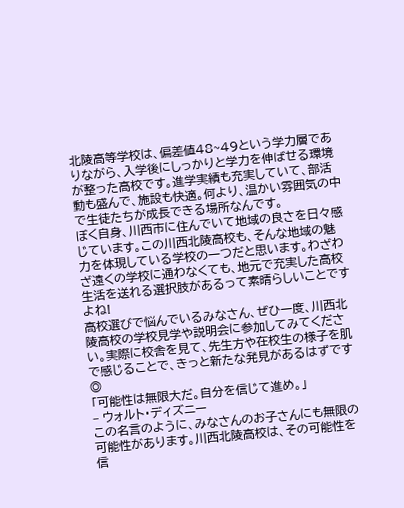北陵高等学校は、偏差値48~49という学力層でありながら、入学後にしっかりと学力を伸ばせる環境が整った高校です。進学実績も充実していて、部活動も盛んで、施設も快適。何より、温かい雰囲気の中で生徒たちが成長できる場所なんです。
ぼく自身、川西市に住んでいて地域の良さを日々感じています。この川西北陵高校も、そんな地域の魅力を体現している学校の一つだと思います。わざわざ遠くの学校に通わなくても、地元で充実した高校生活を送れる選択肢があるって素晴らしいことですよね!
高校選びで悩んでいるみなさん、ぜひ一度、川西北陵高校の学校見学や説明会に参加してみてください。実際に校舎を見て、先生方や在校生の様子を肌で感じることで、きっと新たな発見があるはずです◎
「可能性は無限大だ。自分を信じて進め。」
– ウォルト・ディズニー
この名言のように、みなさんのお子さんにも無限の可能性があります。川西北陵高校は、その可能性を信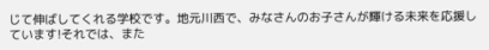じて伸ばしてくれる学校です。地元川西で、みなさんのお子さんが輝ける未来を応援しています!それでは、また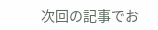次回の記事でお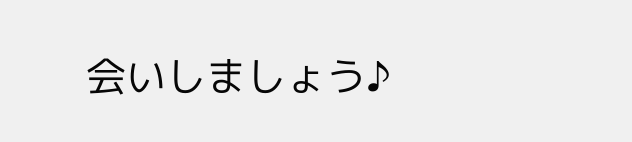会いしましょう♪